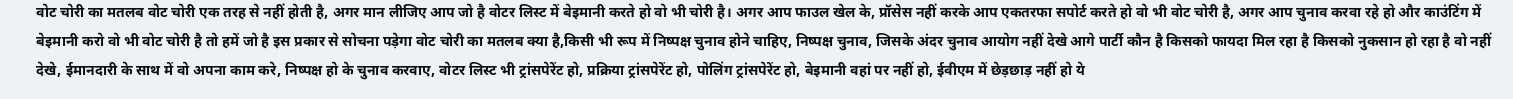वोट चोरी का मतलब वोट चोरी एक तरह से नहीं होती है, अगर मान लीजिए आप जो है वोटर लिस्ट में बेइमानी करते हो वो भी चोरी है। अगर आप फाउल खेल के, प्रॉसेस नहीं करके आप एकतरफा सपोर्ट करते हो वो भी वोट चोरी है, अगर आप चुनाव करवा रहे हो और काउंटिंग में बेइमानी करो वो भी वोट चोरी है तो हमें जो है इस प्रकार से सोचना पड़ेगा वोट चोरी का मतलब क्या है,किसी भी रूप में निष्पक्ष चुनाव होने चाहिए, निष्पक्ष चुनाव, जिसके अंदर चुनाव आयोग नहीं देखे आगे पार्टी कौन है किसको फायदा मिल रहा है किसको नुकसान हो रहा है वो नहीं देखे, ईमानदारी के साथ में वो अपना काम करे, निष्पक्ष हो के चुनाव करवाए, वोटर लिस्ट भी ट्रांसपेरेंट हो, प्रक्रिया ट्रांसपेरेंट हो, पोलिंग ट्रांसपेरेंट हो, बेइमानी वहां पर नहीं हो, ईवीएम में छेड़छाड़ नहीं हो ये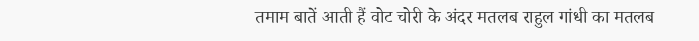तमाम बातें आती हैं वोट चोरी के अंदर मतलब राहुल गांधी का मतलब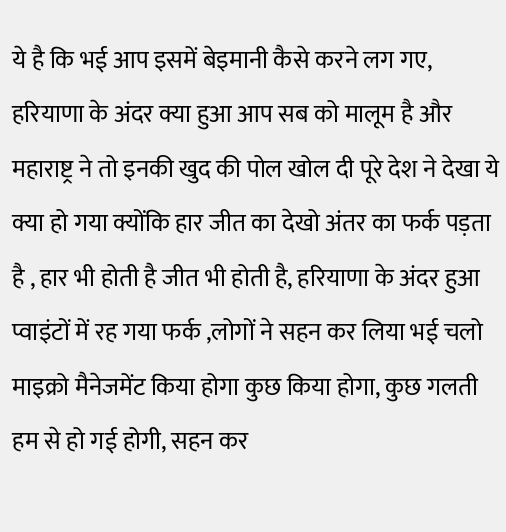ये है कि भई आप इसमें बेइमानी कैसे करने लग गए, हरियाणा के अंदर क्या हुआ आप सब को मालूम है और महाराष्ट्र ने तो इनकी खुद की पोल खोल दी पूरे देश ने देखा ये क्या हो गया क्योंकि हार जीत का देखो अंतर का फर्क पड़ता है , हार भी होती है जीत भी होती है, हरियाणा के अंदर हुआ प्वाइंटों में रह गया फर्क ,लोगों ने सहन कर लिया भई चलो माइक्रो मैनेजमेंट किया होगा कुछ किया होगा, कुछ गलती हम से हो गई होगी, सहन कर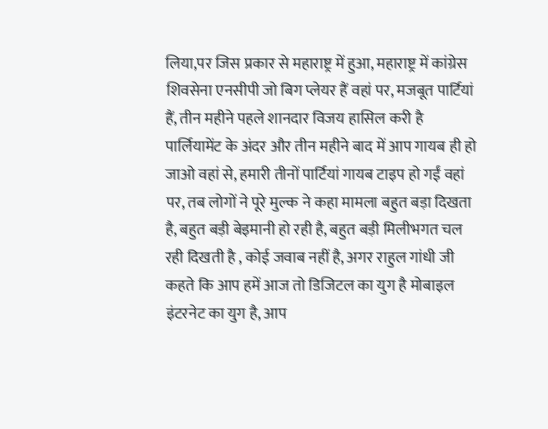लिया,पर जिस प्रकार से महाराष्ट्र में हुआ, महाराष्ट्र में कांग्रेस शिवसेना एनसीपी जो बिग प्लेयर हैं वहां पर, मजबूत पार्टियां हैं, तीन महीने पहले शानदार विजय हासिल करी है पार्लियामेंट के अंदर और तीन महीने बाद में आप गायब ही हो जाओ वहां से, हमारी तीनों पार्टियां गायब टाइप हो गईं वहां पर, तब लोगों ने पूरे मुल्क ने कहा मामला बहुत बड़ा दिखता है, बहुत बड़ी बेइमानी हो रही है, बहुत बड़ी मिलीभगत चल रही दिखती है , कोई जवाब नहीं है, अगर राहुल गांधी जी कहते कि आप हमें आज तो डिजिटल का युग है मोबाइल इंटरनेट का युग है, आप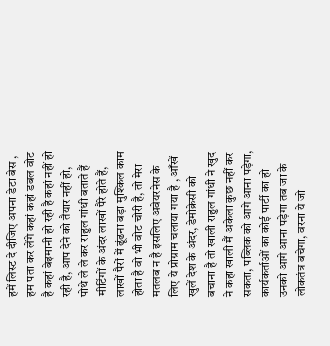हमें लिस्ट दे दीजिए अपना डेटा बेस , हम पता कर लेंगे कहां कहां डबल वोट है कहां बेइमानी हो रही है कहां नहीं हो रही है, आप देने को तैयार नहीं हो, पोथे ले ले कर राहुल गांधी बताते हैं मीटिंगों के अंदर लाखों पैरे होते हैं, लाखों पैरों में ढूंढना बड़ा मुश्किल काम होता है वो भी वोट चोरी है, तो मेरा मतलब न है इसलिए अवेयरनेस के लिए ये प्रोग्राम चलाया गया है , आँखें खुलें देश के अंदर, डेमोक्रेसी को बचाना है तो खाली राहुल गांधी ने खुद ने कहा खाली मैं अकेला कुछ नहीं कर सकता, पब्लिक को आगे आना पड़ेगा, कार्यकर्ताओं का कोई पार्टी का हो उनको आगे आना पड़ेगा तब जा के लोकतंत्र बचेगा, वरना ये जो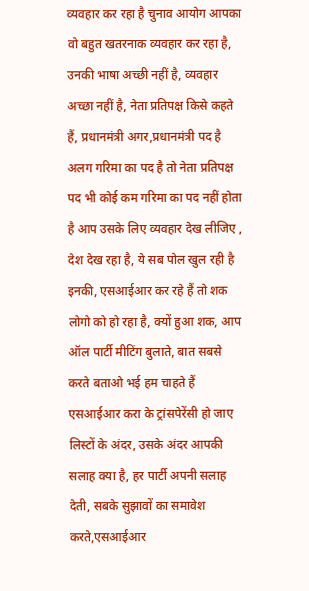व्यवहार कर रहा है चुनाव आयोग आपका वो बहुत खतरनाक व्यवहार कर रहा है, उनकी भाषा अच्छी नहीं है, व्यवहार अच्छा नहीं है, नेता प्रतिपक्ष किसे कहते हैं, प्रधानमंत्री अगर,प्रधानमंत्री पद है अलग गरिमा का पद है तो नेता प्रतिपक्ष पद भी कोई कम गरिमा का पद नहीं होता है आप उसके लिए व्यवहार देख लीजिए , देश देख रहा है, ये सब पोल खुल रही है इनकी, एसआईआर कर रहे हैं तो शक लोगो को हो रहा है, क्यों हुआ शक, आप ऑल पार्टी मीटिंग बुलाते, बात सबसे करते बताओ भई हम चाहते हैं एसआईआर करा के ट्रांसपेरेंसी हो जाए लिस्टों के अंदर, उसके अंदर आपकी सलाह क्या है, हर पार्टी अपनी सलाह देती, सबके सुझावों का समावेश करते,एसआईआर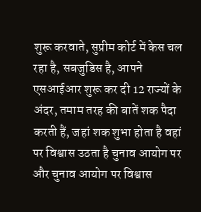शुरू करवाते, सुप्रीम कोर्ट में केस चल रहा है, सबजुडिस है, आपने एसआईआर शुरू कर दी 12 राज्यों के अंदर, तमाम तरह की बातें शक पैदा करती हैं, जहां शक शुभा होता है वहां पर विश्वास उठता है चुनाव आयोग पर और चुनाव आयोग पर विश्वास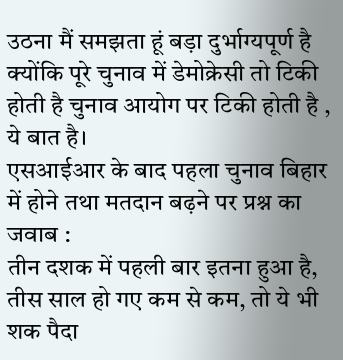उठना मैं समझता हूं बड़ा दुर्भाग्यपूर्ण है क्योंकि पूरे चुनाव में डेमोक्रेसी तो टिकी होती है चुनाव आयोग पर टिकी होती है , ये बात है।
एसआईआर के बाद पहला चुनाव बिहार में होने तथा मतदान बढ़ने पर प्रश्न का जवाब :
तीन दशक में पहली बार इतना हुआ है, तीस साल हो गए कम से कम, तो ये भी शक पैदा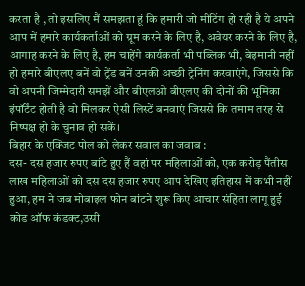करता है , तो इसलिए मैं समझता हूं कि हमारी जो मीटिंग हो रही है ये अपने आप में हमारे कार्यकर्ताओं को ग्रूम करने के लिए है, अवेयर करने के लिए है, आगाह करने के लिए है, हम चाहेंगे कार्यकर्ता भी पब्लिक भी, बेइमानी नहीं हो हमारे बीएलए बनें वो ट्रेंड बनें उनकी अच्छी ट्रेनिंग करवाएंगे, जिससे कि वो अपनी जिम्मेदारी समझें और बीएलओ बीएलए की दोनों की भूमिका इंपॉर्टेंट होती है वो मिलकर ऐसी लिस्टें बनवाएं जिससे कि तमाम तरह से निष्पक्ष हो के चुनाव हो सकें।
बिहार के एक्जिट पोल को लेकर सवाल का जवाब :
दस- दस हजार रुपए बांटे हुए हैं वहां पर महिलाओं को, एक करोड़ पैंतीस लाख महिलाओं को दस दस हजार रुपए आप देखिए इतिहास में कभी नहीं हुआ, हम ने जब मोबाइल फोन बांटने शुरू किए आचार संहिता लागू हुई कोड ऑफ कंडक्ट,उसी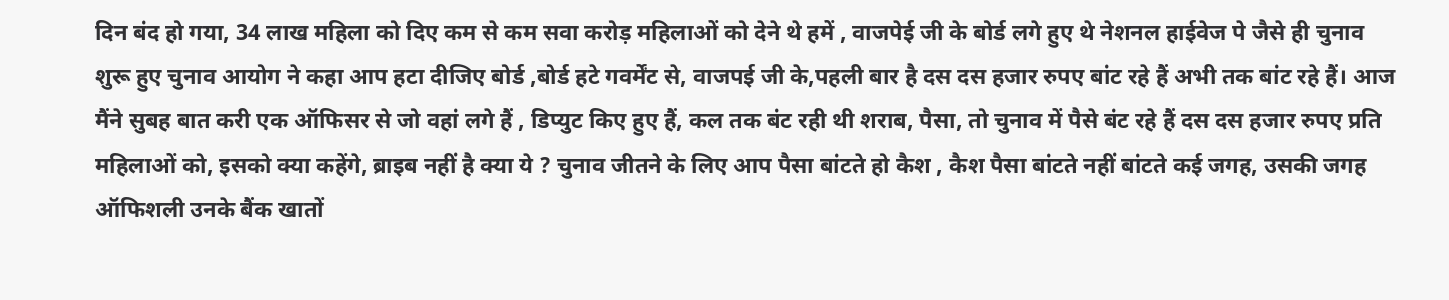दिन बंद हो गया, 34 लाख महिला को दिए कम से कम सवा करोड़ महिलाओं को देने थे हमें , वाजपेई जी के बोर्ड लगे हुए थे नेशनल हाईवेज पे जैसे ही चुनाव शुरू हुए चुनाव आयोग ने कहा आप हटा दीजिए बोर्ड ,बोर्ड हटे गवर्मेंट से, वाजपई जी के,पहली बार है दस दस हजार रुपए बांट रहे हैं अभी तक बांट रहे हैं। आज मैंने सुबह बात करी एक ऑफिसर से जो वहां लगे हैं , डिप्युट किए हुए हैं, कल तक बंट रही थी शराब, पैसा, तो चुनाव में पैसे बंट रहे हैं दस दस हजार रुपए प्रति महिलाओं को, इसको क्या कहेंगे, ब्राइब नहीं है क्या ये ? चुनाव जीतने के लिए आप पैसा बांटते हो कैश , कैश पैसा बांटते नहीं बांटते कई जगह, उसकी जगह ऑफिशली उनके बैंक खातों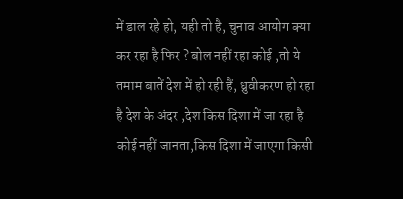में डाल रहे हो, यही तो है, चुनाव आयोग क्या कर रहा है फिर ? बोल नहीं रहा कोई ,तो ये तमाम बातें देश में हो रही हैं, ध्रुवीकरण हो रहा है देश के अंदर ,देश किस दिशा में जा रहा है कोई नहीं जानता,किस दिशा में जाएगा किसी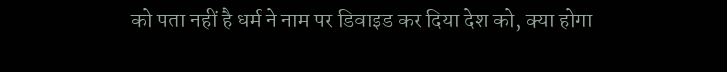को पता नहीं है धर्म ने नाम पर डिवाइड कर दिया देश को, क्या होगा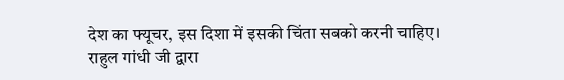देश का फ्यूचर, इस दिशा में इसकी चिंता सबको करनी चाहिए।
राहुल गांधी जी द्वारा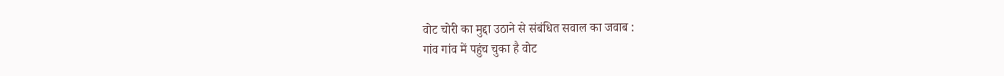वोट चोरी का मुद्दा उठाने से संबंधित सवाल का जवाब :
गांव गांव में पहुंच चुका है वोट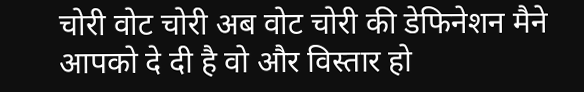चोरी वोट चोरी अब वोट चोरी की डेफिनेशन मैने आपको दे दी है वो और विस्तार हो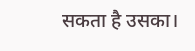सकता है उसका।